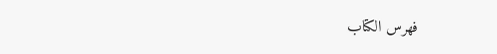فهرس الكتاب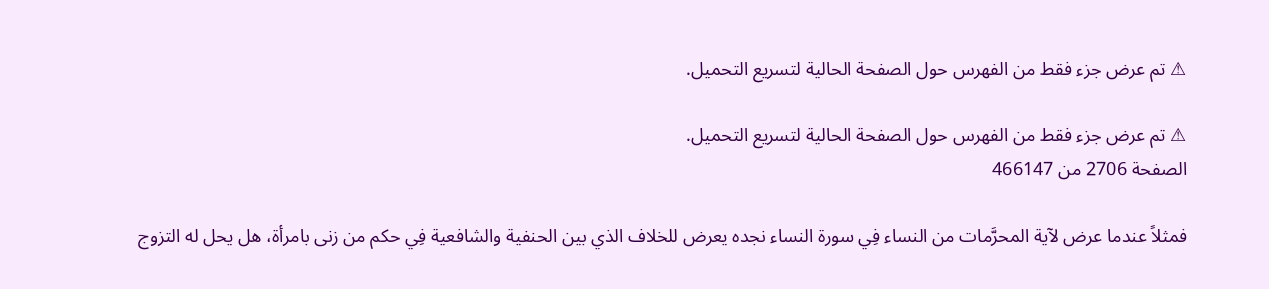⚠ تم عرض جزء فقط من الفهرس حول الصفحة الحالية لتسريع التحميل.

⚠ تم عرض جزء فقط من الفهرس حول الصفحة الحالية لتسريع التحميل.
الصفحة 2706 من 466147

فمثلاً عندما عرض لآية المحرَّمات من النساء فِي سورة النساء نجده يعرض للخلاف الذي بين الحنفية والشافعية فِي حكم من زنى بامرأة، هل يحل له التزوج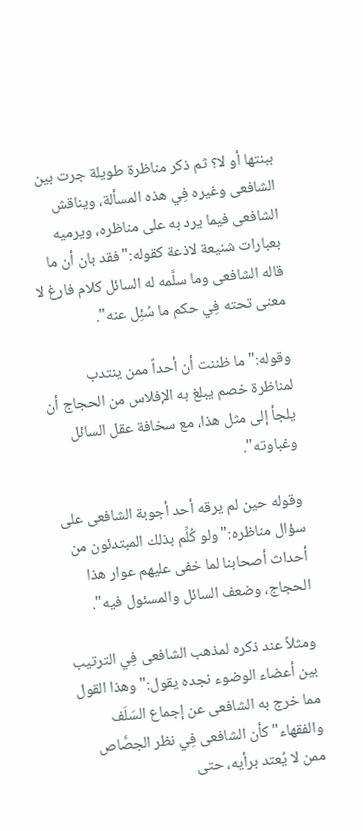ببنتها أو لا؟ ثم ذكر مناظرة طويلة جرت بين الشافعى وغيره فِي هذه المسألة، ويناقش الشافعى فيما يرد به على مناظره، ويرميه بعبارات شنيعة لاذعة كقوله:"فقد بان أن ما قاله الشافعى وما سلَّمه له السائل كلام فارغ لا معنى تحته فِي حكم ما سُئِل عنه".

وقوله:"ما ظننت أن أحداً ممن ينتدب لمناظرة خصم يبلغ به الإفلاس من الحجاج أن يلجأ إلى مثل هذا، مع سخافة عقل السائل وغباوته".

وقوله حين لم يرقه أحد أجوبة الشافعى على سؤال مناظره:"ولو كُلِّم بذلك المبتدئون من أحداث أصحابنا لما خفى عليهم عوار هذا الحجاج، وضعف السائل والمسئول فيه".

ومثلاً عند ذكره لمذهب الشافعى فِي الترتيب بين أعضاء الوضوء نجده يقول:"وهذا القول مما خرج به الشافعى عن إجماع السَلَف والفقهاء"كأن الشافعى فِي نظر الجصَّاص ممن لا يُعتد برأيه، حتى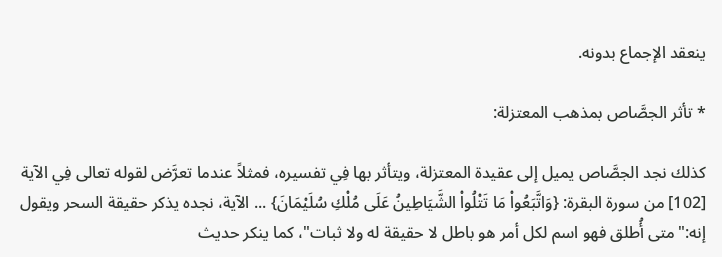ينعقد الإجماع بدونه.

* تأثر الجصَّاص بمذهب المعتزلة:

كذلك نجد الجصَّاص يميل إلى عقيدة المعتزلة، ويتأثر بها فِي تفسيره، فمثلاً عندما تعرَّض لقوله تعالى فِي الآية [102] من سورة البقرة: {وَاتَّبَعُواْ مَا تَتْلُواْ الشَّيَاطِينُ عَلَى مُلْكِ سُلَيْمَانَ} ... الآية، نجده يذكر حقيقة السحر ويقول إنه:"متى أُطلق فهو اسم لكل أمر هو باطل لا حقيقة له ولا ثبات"، كما ينكر حديث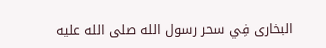البخارى فِي سحر رسول الله صلى الله عليه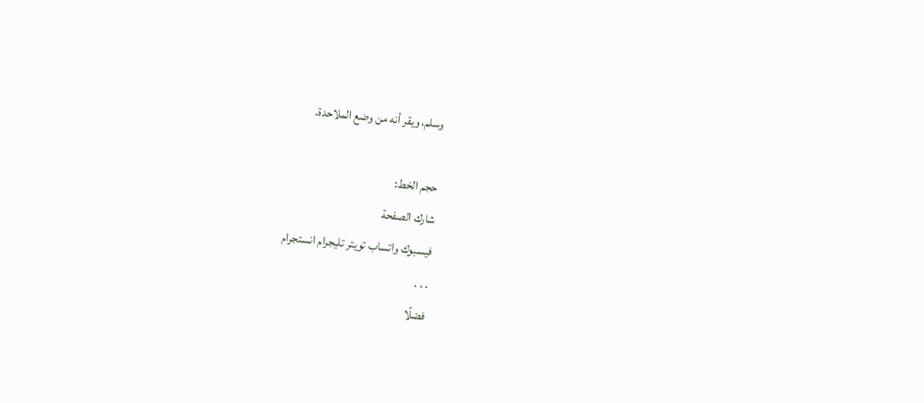وسلم، ويقر أنه من وضع الملاحدة.

حجم الخط:
شارك الصفحة
فيسبوك واتساب تويتر تليجرام انستجرام
. . .
فضلًا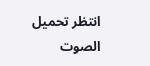انتظر تحميل الصوت